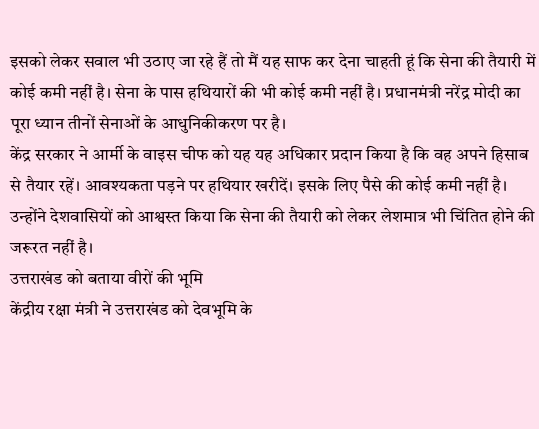इसको लेकर सवाल भी उठाए जा रहे हैं तो मैं यह साफ कर देना चाहती हूं कि सेना की तैयारी में कोई कमी नहीं है। सेना के पास हथियारों की भी कोई कमी नहीं है। प्रधानमंत्री नरेंद्र मोदी का पूरा ध्यान तीनों सेनाओं के आधुनिकीकरण पर है।
केंद्र सरकार ने आर्मी के वाइस चीफ को यह यह अधिकार प्रदान किया है कि वह अपने हिसाब से तैयार रहें। आवश्यकता पड़ने पर हथियार खरीदें। इसके लिए पैसे की कोई कमी नहीं है। उन्होंने देशवासियों को आश्वस्त किया कि सेना की तैयारी को लेकर लेशमात्र भी चिंतित होने की जरूरत नहीं है।
उत्तराखंड को बताया वीरों की भूमि
केंद्रीय रक्षा मंत्री ने उत्तराखंड को देवभूमि के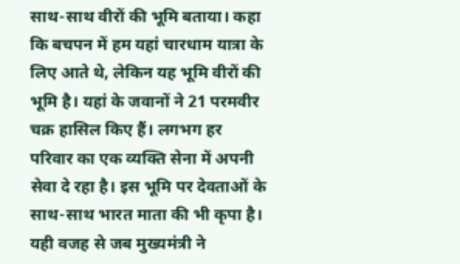साथ-साथ वीरों की भूमि बताया। कहा कि बचपन में हम यहां चारधाम यात्रा के लिए आते थे, लेकिन यह भूमि वीरों की भूमि है। यहां के जवानों ने 21 परमवीर चक्र हासिल किए हैं। लगभग हर परिवार का एक व्यक्ति सेना में अपनी सेवा दे रहा है। इस भूमि पर देवताओं के साथ-साथ भारत माता की भी कृपा है। यही वजह से जब मुख्यमंत्री ने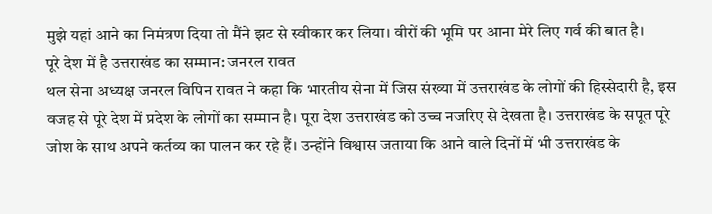मुझे यहां आने का निमंत्रण दिया तो मैंने झट से स्वीकार कर लिया। वीरों की भूमि पर आना मेरे लिए गर्व की बात है।
पूरे देश में है उत्तराखंड का सम्मान: जनरल रावत
थल सेना अध्यक्ष जनरल विपिन रावत ने कहा कि भारतीय सेना में जिस संख्या में उत्तराखंड के लोगों की हिस्सेदारी है, इस वजह से पूरे देश में प्रदेश के लोगों का सम्मान है। पूरा देश उत्तराखंड को उच्च नजरिए से देखता है। उत्तराखंड के सपूत पूरे जोश के साथ अपने कर्तव्य का पालन कर रहे हैं। उन्होंने विश्वास जताया कि आने वाले दिनों में भी उत्तराखंड के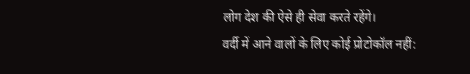लोग देश की ऐसे ही सेवा करते रहेंगे।
वर्दी में आने वालों के लिए कोई प्रोटोकॉल नहीं: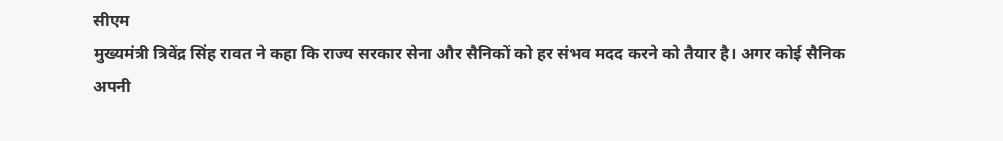सीएम
मुख्यमंत्री त्रिवेंद्र सिंह रावत ने कहा कि राज्य सरकार सेना और सैनिकों को हर संभव मदद करने को तैयार है। अगर कोई सैनिक अपनी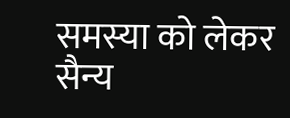समस्या को लेकर सैन्य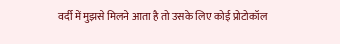वर्दी में मुझसे मिलने आता है तो उसके लिए कोई प्रोटोकॉल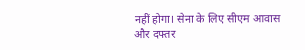नहीं होगा। सेना के लिए सीएम आवास और दफ्तर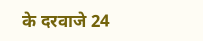के दरवाजे 24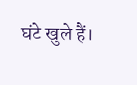घंटे खुले हैं।